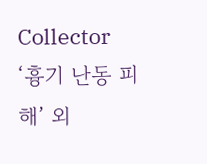Collector
‘흉기 난동 피해’ 외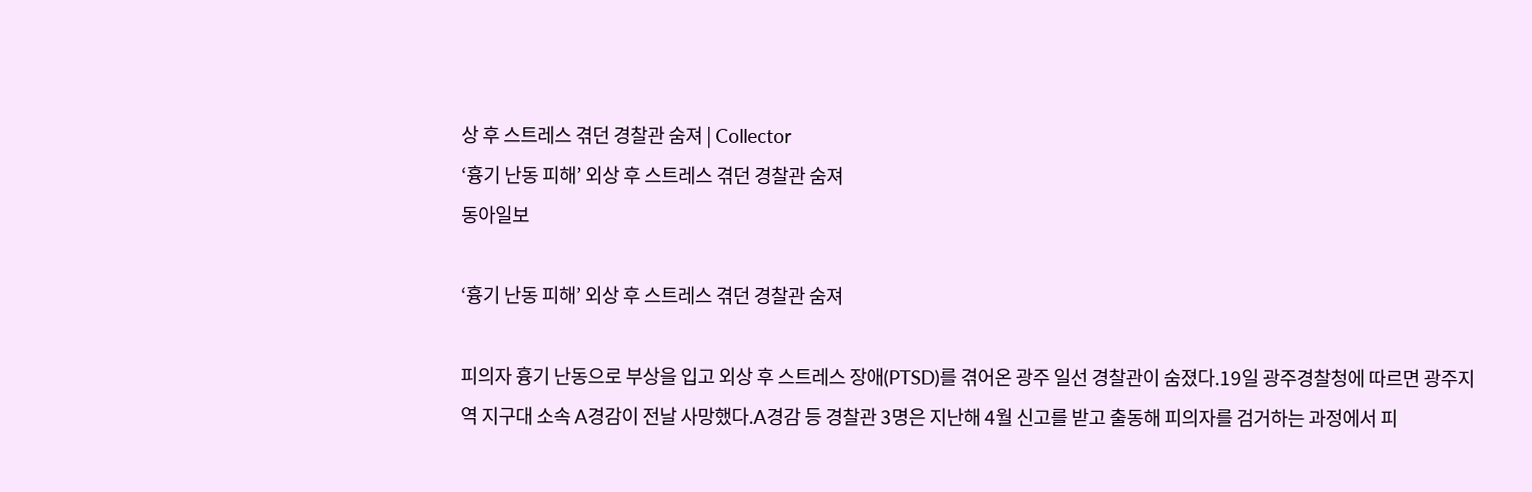상 후 스트레스 겪던 경찰관 숨져 | Collector
‘흉기 난동 피해’ 외상 후 스트레스 겪던 경찰관 숨져
동아일보

‘흉기 난동 피해’ 외상 후 스트레스 겪던 경찰관 숨져

피의자 흉기 난동으로 부상을 입고 외상 후 스트레스 장애(PTSD)를 겪어온 광주 일선 경찰관이 숨졌다.19일 광주경찰청에 따르면 광주지역 지구대 소속 A경감이 전날 사망했다.A경감 등 경찰관 3명은 지난해 4월 신고를 받고 출동해 피의자를 검거하는 과정에서 피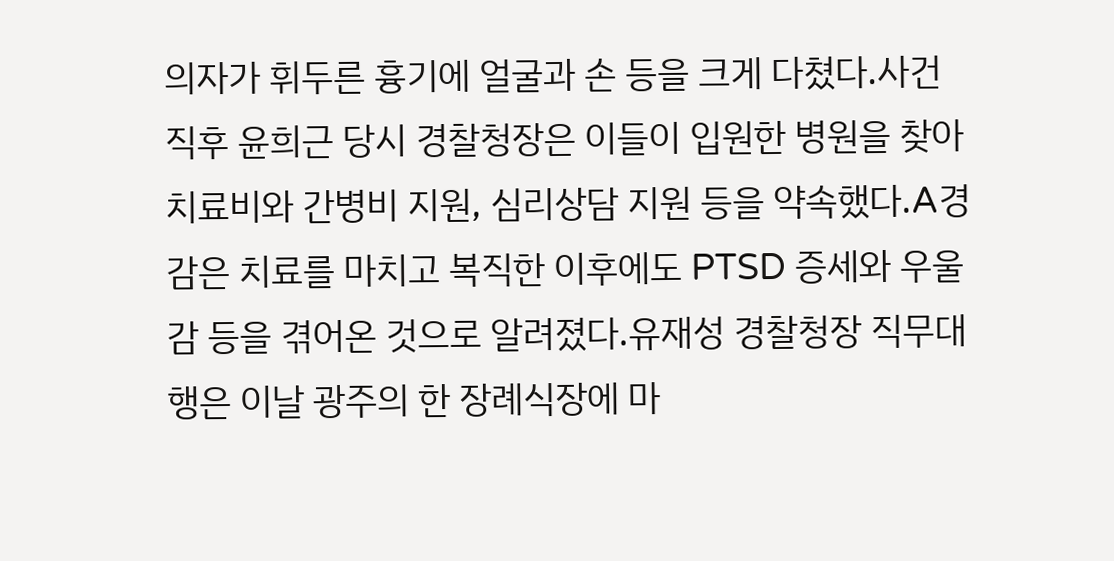의자가 휘두른 흉기에 얼굴과 손 등을 크게 다쳤다.사건 직후 윤희근 당시 경찰청장은 이들이 입원한 병원을 찾아 치료비와 간병비 지원, 심리상담 지원 등을 약속했다.A경감은 치료를 마치고 복직한 이후에도 PTSD 증세와 우울감 등을 겪어온 것으로 알려졌다.유재성 경찰청장 직무대행은 이날 광주의 한 장례식장에 마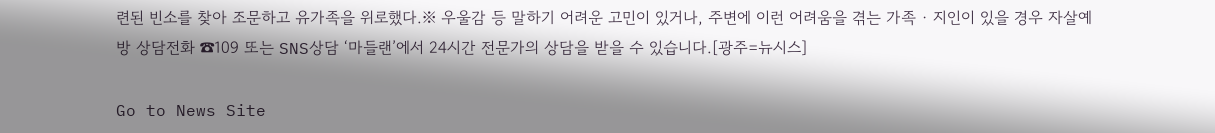련된 빈소를 찾아 조문하고 유가족을 위로했다.※ 우울감 등 말하기 어려운 고민이 있거나, 주변에 이런 어려움을 겪는 가족 · 지인이 있을 경우 자살예방 상담전화 ☎109 또는 SNS상담 ‘마들랜’에서 24시간 전문가의 상담을 받을 수 있습니다.[광주=뉴시스]

Go to News Site